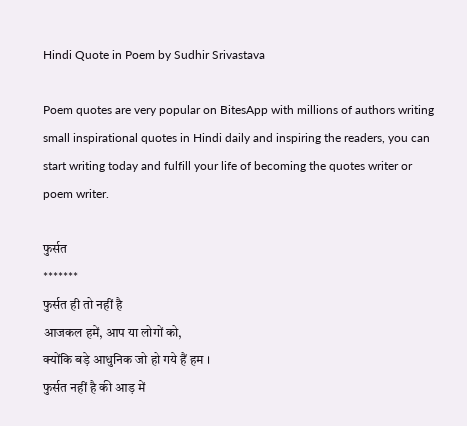Hindi Quote in Poem by Sudhir Srivastava

Poem quotes are very popular on BitesApp with millions of authors writing small inspirational quotes in Hindi daily and inspiring the readers, you can start writing today and fulfill your life of becoming the quotes writer or poem writer.

फुर्सत
*******
फुर्सत ही तो नहीं है
आजकल हमें, आप या लोगों को,
क्योंकि बड़े आधुनिक जो हो गये हैं हम ।
फुर्सत नहीं है की आड़ में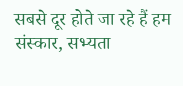सबसे दूर होते जा रहे हैं हम
संस्कार, सभ्यता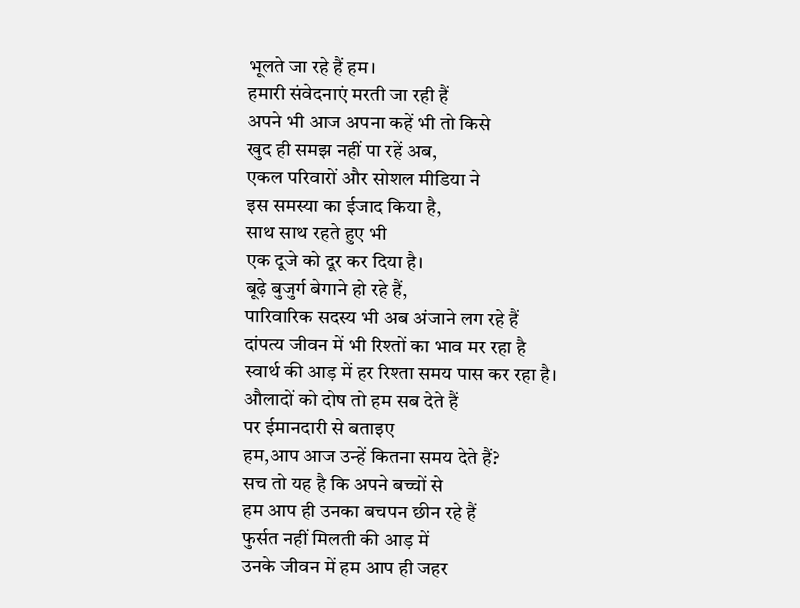भूलते जा रहे हैं हम।
हमारी संवेदनाएं मरती जा रही हैं
अपने भी आज अपना कहें भी तो किसे
खुद ही समझ नहीं पा रहें अब,
एकल परिवारों और सोशल मीडिया ने
इस समस्या का ईजाद किया है,
साथ साथ रहते हुए भी
एक दूजे को दूर कर दिया है।
बूढ़े बुजुर्ग बेगाने हो रहे हैं,
पारिवारिक सदस्य भी अब अंजाने लग रहे हैं
दांपत्य जीवन में भी रिश्तों का भाव मर रहा है
स्वार्थ की आड़ में हर रिश्ता समय पास कर रहा है।
औलादों को दोष तो हम सब देते हैं
पर ईमानदारी से बताइए
हम,आप आज उन्हें कितना समय देते हैं?
सच तो यह है कि अपने बच्चों से
हम आप ही उनका बचपन छीन रहे हैं
फुर्सत नहीं मिलती की आड़ में
उनके जीवन में हम आप ही जहर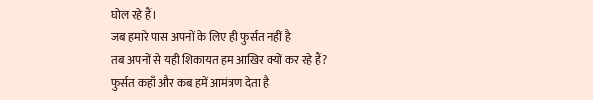घोल रहे हैं।
जब हमारे पास अपनों के लिए ही फुर्सत नहीं है
तब अपनों से यही शिकायत हम आखिर क्यों कर रहे हैं?
फुर्सत कहाँ और कब हमें आमंत्रण देता है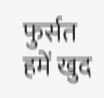फुर्सत हमें खुद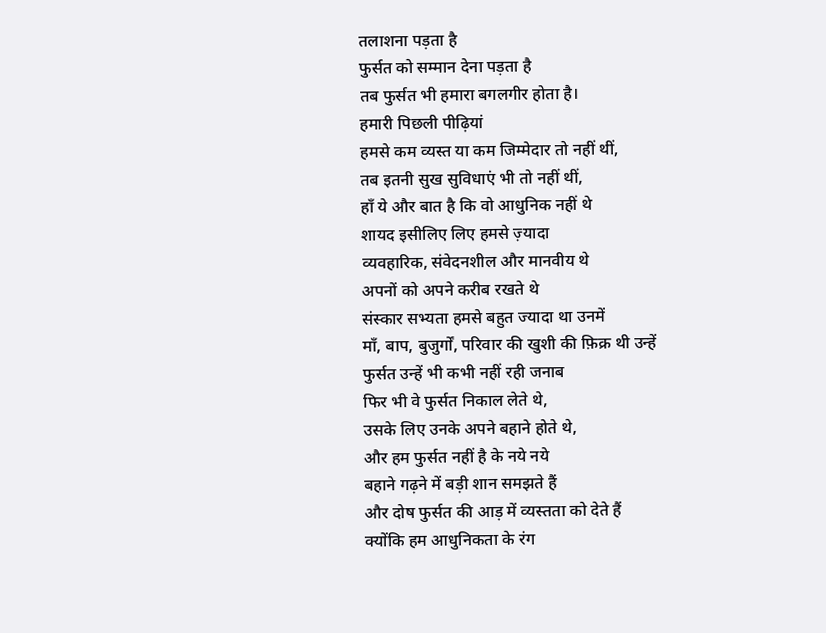तलाशना पड़ता है
फुर्सत को सम्मान देना पड़ता है
तब फुर्सत भी हमारा बगलगीर होता है।
हमारी पिछली पीढ़ियां
हमसे कम व्यस्त या कम जिम्मेदार तो नहीं थीं,
तब इतनी सुख सुविधाएं भी तो नहीं थीं,
हाँ ये और बात है कि वो आधुनिक नहीं थे
शायद इसीलिए लिए हमसे ज़्यादा
व्यवहारिक, संवेदनशील और मानवीय थे
अपनों को अपने करीब रखते थे
संस्कार सभ्यता हमसे बहुत ज्यादा था उनमें
माँ, बाप, बुजुर्गों, परिवार की खुशी की फ़िक्र थी उन्हें
फुर्सत उन्हें भी कभी नहीं रही जनाब
फिर भी वे फुर्सत निकाल लेते थे,
उसके लिए उनके अपने बहाने होते थे,
और हम फुर्सत नहीं है के नये नये
बहाने गढ़ने में बड़ी शान समझते हैं
और दोष फुर्सत की आड़ में व्यस्तता को देते हैं
क्योंकि हम आधुनिकता के रंग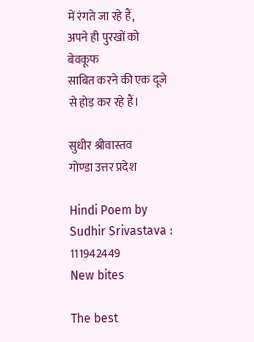में रंगते जा रहे हैं,
अपने ही पुरखों को बेवकूफ
साबित करने की एक दूजे से होड़ कर रहे हैं।

सुधीर श्रीवास्तव
गोण्डा उत्तर प्रदेश

Hindi Poem by Sudhir Srivastava : 111942449
New bites

The best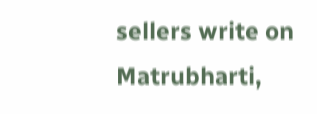sellers write on Matrubharti,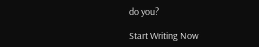do you?

Start Writing Now